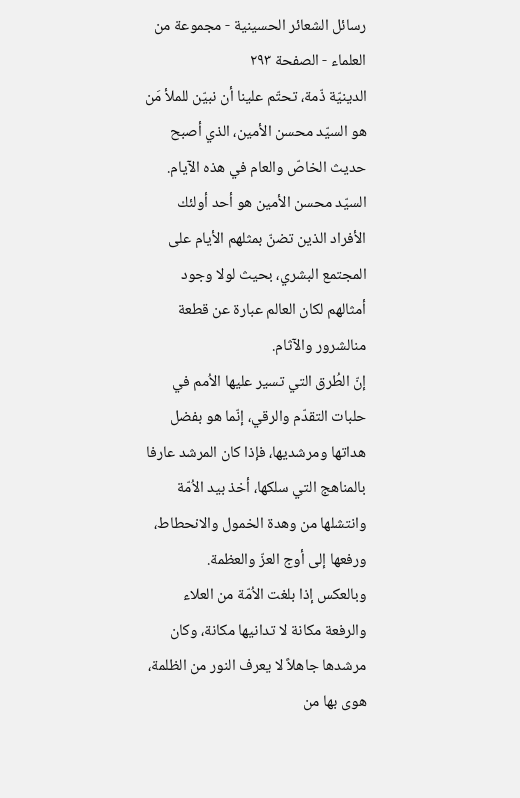رسائل الشعائر الحسينية - مجموعة من العلماء - الصفحة ٢٩٣
الدينيّة ذّمة، تحتّم علينا أن نبيّن للملأ مَن هو السيّد محسن الأمين، الذي أصبح حديث الخاصّ والعام في هذه الآيام.
السيّد محسن الأمين هو أحد أولئك الأفراد الذين تضنّ بمثلهم الأيام على المجتمع البشري، بحيث لولا وجود أمثالهم لكان العالم عبارة عن قطعة منالشرور والآثام.
إنّ الطُرق التي تسير عليها الاُمم في حلبات التقدّم والرقي، إنّما هو بفضل هداتها ومرشديها، فإذا كان المرشد عارفا بالمناهج التي سلكها، أخذ بيد الاُمّة وانتشلها من وهدة الخمول والانحطاط، ورفعها إلى أوج العزّ والعظمة.
وبالعكس إذا بلغت الاُمّة من العلاء والرفعة مكانة لا تدانيها مكانة، وكان مرشدها جاهلاً لا يعرف النور من الظلمة، هوى بها من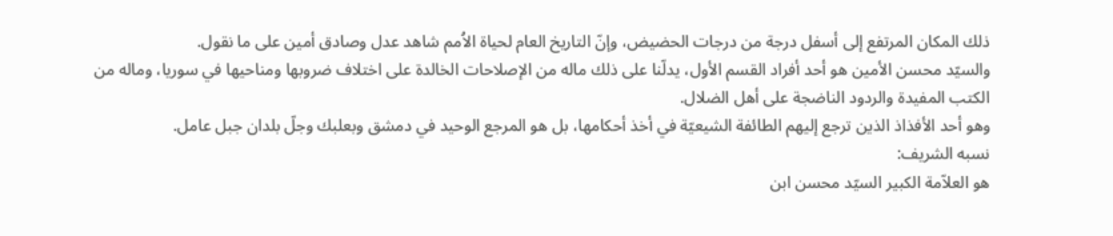ذلك المكان المرتفع إلى أسفل درجة من درجات الحضيض، وإنّ التاريخ العام لحياة الاُمم شاهد عدل وصادق أمين على ما نقول.
والسيّد محسن الأمين هو أحد أفراد القسم الأول، يدلّنا على ذلك ماله من الإصلاحات الخالدة على اختلاف ضروبها ومناحيها في سوريا، وماله من الكتب المفيدة والردود الناضجة على أهل الضلال.
وهو أحد الأفذاذ الذين ترجع إليهم الطائفة الشيعيّة في أخذ أحكامها، بل هو المرجع الوحيد في دمشق وبعلبك وجلّ بلدان جبل عامل.
نسبه الشريف:
هو العلاّمة الكبير السيّد محسن ابن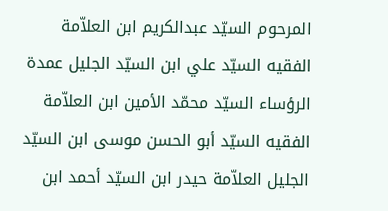المرحوم السيّد عبدالكريم ابن العلاّمة الفقيه السيّد علي ابن السيّد الجليل عمدة الرؤساء السيّد محمّد الأمين ابن العلاّمة الفقيه السيّد أبو الحسن موسى ابن السيّد الجليل العلاّمة حيدر ابن السيّد أحمد ابن